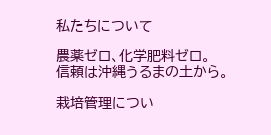私たちについて

農薬ゼロ、化学肥料ゼロ。
信頼は沖縄うるまの土から。

栽培管理につい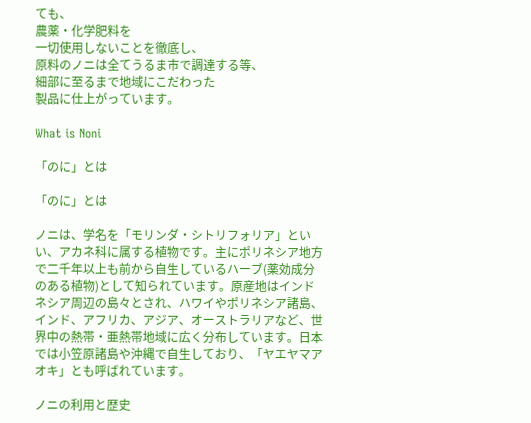ても、
農薬・化学肥料を
一切使用しないことを徹底し、
原料のノニは全てうるま市で調達する等、
細部に至るまで地域にこだわった
製品に仕上がっています。

What is Noni

「のに」とは

「のに」とは

ノニは、学名を「モリンダ・シトリフォリア」といい、アカネ科に属する植物です。主にポリネシア地方で二千年以上も前から自生しているハーブ(薬効成分のある植物)として知られています。原産地はインドネシア周辺の島々とされ、ハワイやポリネシア諸島、インド、アフリカ、アジア、オーストラリアなど、世界中の熱帯・亜熱帯地域に広く分布しています。日本では小笠原諸島や沖縄で自生しており、「ヤエヤマアオキ」とも呼ばれています。

ノニの利用と歴史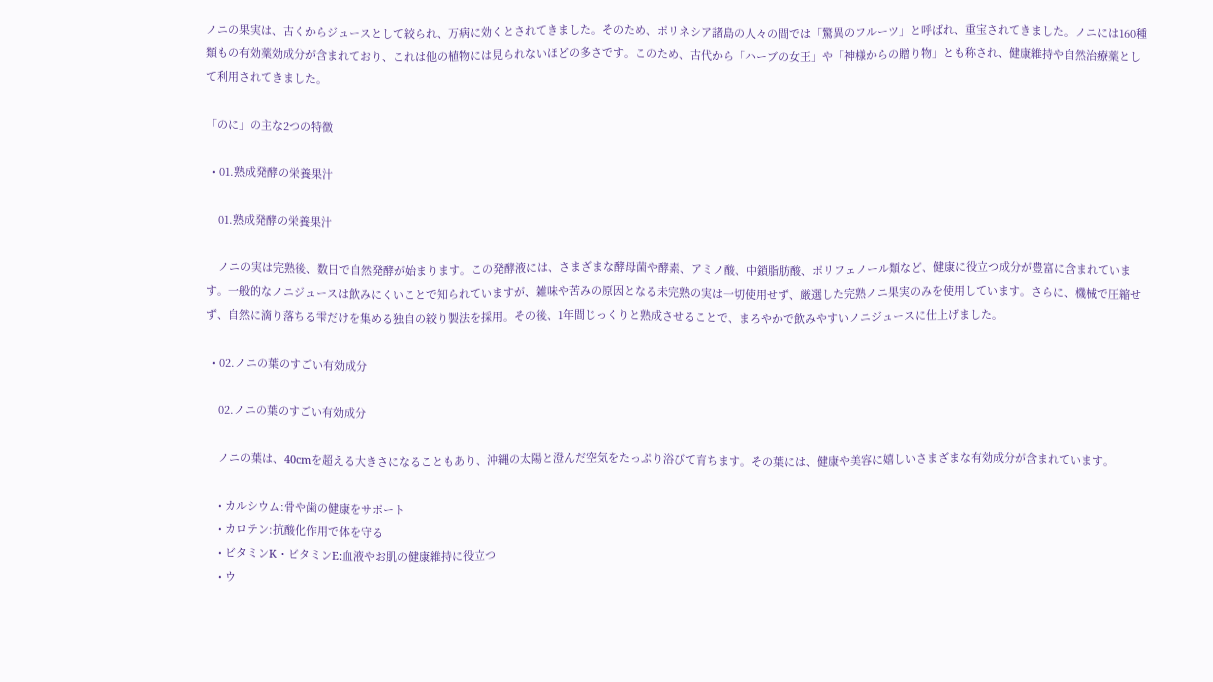ノニの果実は、古くからジュースとして絞られ、万病に効くとされてきました。そのため、ポリネシア諸島の人々の間では「驚異のフルーツ」と呼ばれ、重宝されてきました。ノニには160種類もの有効薬効成分が含まれており、これは他の植物には見られないほどの多さです。このため、古代から「ハーブの女王」や「神様からの贈り物」とも称され、健康維持や自然治療薬として利用されてきました。

「のに」の主な2つの特徴

  • 01.熟成発酵の栄養果汁

    01.熟成発酵の栄養果汁

    ノニの実は完熟後、数日で自然発酵が始まります。この発酵液には、さまざまな酵母菌や酵素、アミノ酸、中鎖脂肪酸、ポリフェノール類など、健康に役立つ成分が豊富に含まれています。一般的なノニジュースは飲みにくいことで知られていますが、雑味や苦みの原因となる未完熟の実は一切使用せず、厳選した完熟ノニ果実のみを使用しています。さらに、機械で圧縮せず、自然に滴り落ちる雫だけを集める独自の絞り製法を採用。その後、1年間じっくりと熟成させることで、まろやかで飲みやすいノニジュースに仕上げました。

  • 02.ノニの葉のすごい有効成分

    02.ノニの葉のすごい有効成分

    ノニの葉は、40cmを超える大きさになることもあり、沖縄の太陽と澄んだ空気をたっぷり浴びて育ちます。その葉には、健康や美容に嬉しいさまざまな有効成分が含まれています。

    • カルシウム:骨や歯の健康をサポート
    • カロテン:抗酸化作用で体を守る
    • ビタミンK・ビタミンE:血液やお肌の健康維持に役立つ
    • ウ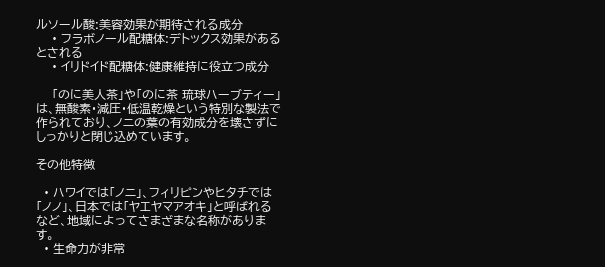ルソール酸:美容効果が期待される成分
    • フラボノール配糖体:デトックス効果があるとされる
    • イリドイド配糖体:健康維持に役立つ成分

    「のに美人茶」や「のに茶 琉球ハーブティー」は、無酸素・減圧・低温乾燥という特別な製法で作られており、ノニの葉の有効成分を壊さずにしっかりと閉じ込めています。

その他特徴

  • ハワイでは「ノニ」、フィリピンやヒタチでは「ノノ」、日本では「ヤエヤマアオキ」と呼ばれるなど、地域によってさまざまな名称があります。
  • 生命力が非常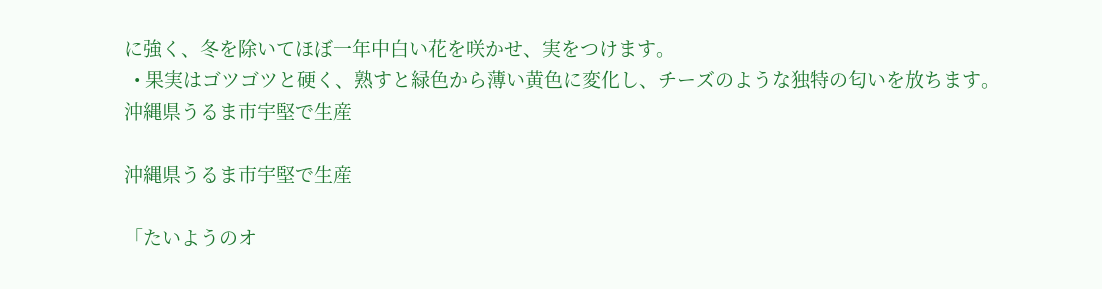に強く、冬を除いてほぼ一年中白い花を咲かせ、実をつけます。
  • 果実はゴツゴツと硬く、熟すと緑色から薄い黄色に変化し、チーズのような独特の匂いを放ちます。
沖縄県うるま市宇堅で生産

沖縄県うるま市宇堅で生産

「たいようのオ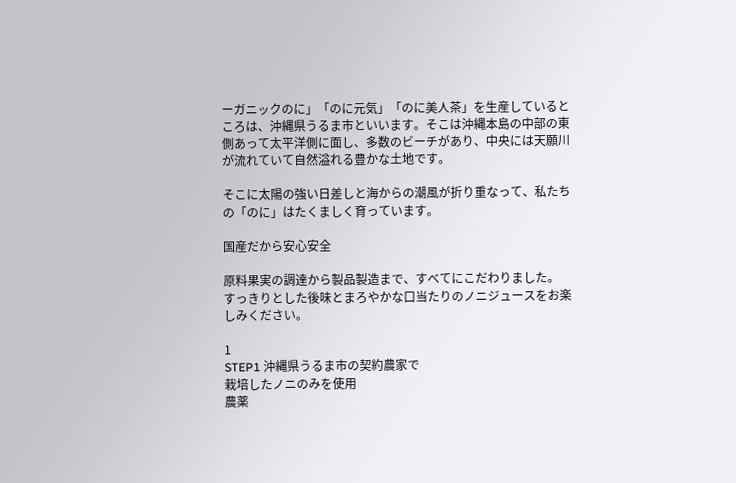ーガニックのに」「のに元気」「のに美人茶」を生産しているところは、沖縄県うるま市といいます。そこは沖縄本島の中部の東側あって太平洋側に面し、多数のビーチがあり、中央には天願川が流れていて自然溢れる豊かな土地です。

そこに太陽の強い日差しと海からの潮風が折り重なって、私たちの「のに」はたくましく育っています。

国産だから安心安全

原料果実の調達から製品製造まで、すべてにこだわりました。
すっきりとした後味とまろやかな口当たりのノニジュースをお楽しみください。

1
STEP1 沖縄県うるま市の契約農家で
栽培したノニのみを使用
農薬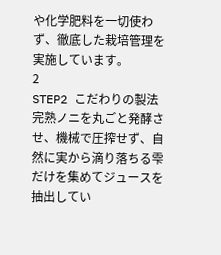や化学肥料を一切使わず、徹底した栽培管理を実施しています。
2
STEP2 こだわりの製法 完熟ノニを丸ごと発酵させ、機械で圧搾せず、自然に実から滴り落ちる雫だけを集めてジュースを抽出してい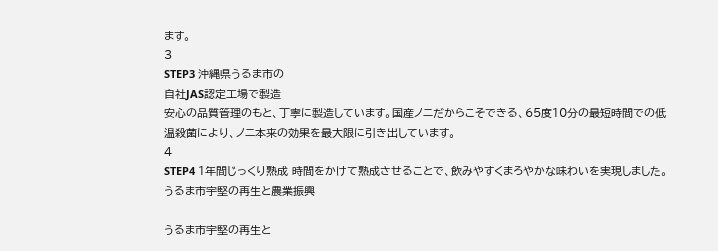ます。
3
STEP3 沖縄県うるま市の
自社JAS認定工場で製造
安心の品質管理のもと、丁寧に製造しています。国産ノニだからこそできる、65度10分の最短時間での低温殺菌により、ノニ本来の効果を最大限に引き出しています。
4
STEP4 1年間じっくり熟成 時間をかけて熟成させることで、飲みやすくまろやかな味わいを実現しました。
うるま市宇堅の再生と農業振興

うるま市宇堅の再生と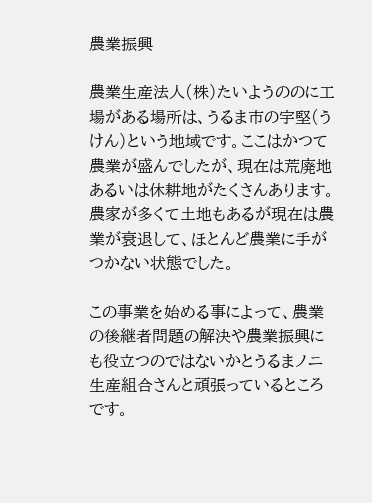農業振興

農業生産法人(株)たいようののに工場がある場所は、うるま市の宇堅(うけん)という地域です。ここはかつて農業が盛んでしたが、現在は荒廃地あるいは休耕地がたくさんあります。 農家が多くて土地もあるが現在は農業が衰退して、ほとんど農業に手がつかない状態でした。

この事業を始める事によって、農業の後継者問題の解決や農業振興にも役立つのではないかとうるまノニ生産組合さんと頑張っているところです。